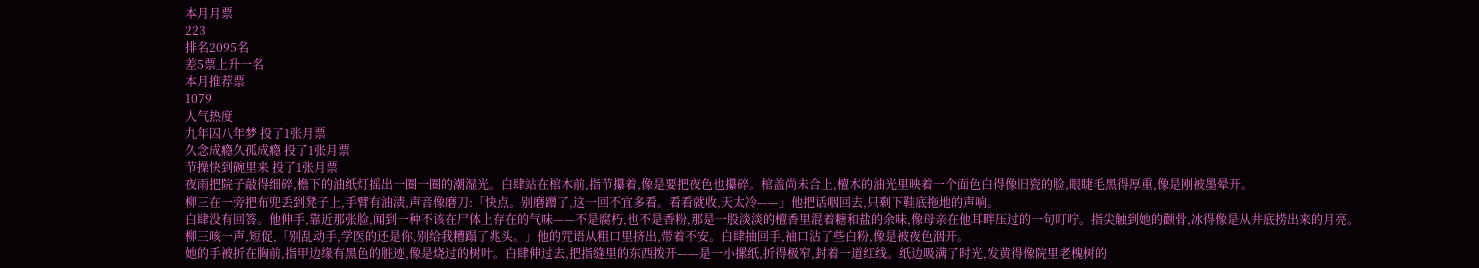本月月票
223
排名2095名
差5票上升一名
本月推荐票
1079
人气热度
九年囚八年梦 投了1张月票
久念成瘾久孤成瘾 投了1张月票
节操快到碗里来 投了1张月票
夜雨把院子敲得细碎,檐下的油纸灯摇出一圈一圈的潮湿光。白肆站在棺木前,指节攥着,像是要把夜色也攥碎。棺盖尚未合上,檀木的油光里映着一个面色白得像旧瓷的脸,眼睫毛黑得厚重,像是刚被墨晕开。
柳三在一旁把布兜丢到凳子上,手臂有油渍,声音像磨刀:「快点。别磨蹭了,这一回不宜多看。看看就收,天太冷——」他把话咽回去,只剩下鞋底拖地的声响。
白肆没有回答。他伸手,靠近那张脸,闻到一种不该在尸体上存在的气味——不是腐朽,也不是香粉,那是一股淡淡的檀香里混着糖和盐的余味,像母亲在他耳畔压过的一句叮咛。指尖触到她的颧骨,冰得像是从井底捞出来的月亮。
柳三咳一声,短促,「别乱动手,学医的还是你,别给我糟蹋了兆头。」他的咒语从粗口里挤出,带着不安。白肆抽回手,袖口沾了些白粉,像是被夜色洇开。
她的手被折在胸前,指甲边缘有黑色的脏迹,像是烧过的树叶。白肆伸过去,把指缝里的东西拨开——是一小摞纸,折得极窄,封着一道红线。纸边吸满了时光,发黄得像院里老槐树的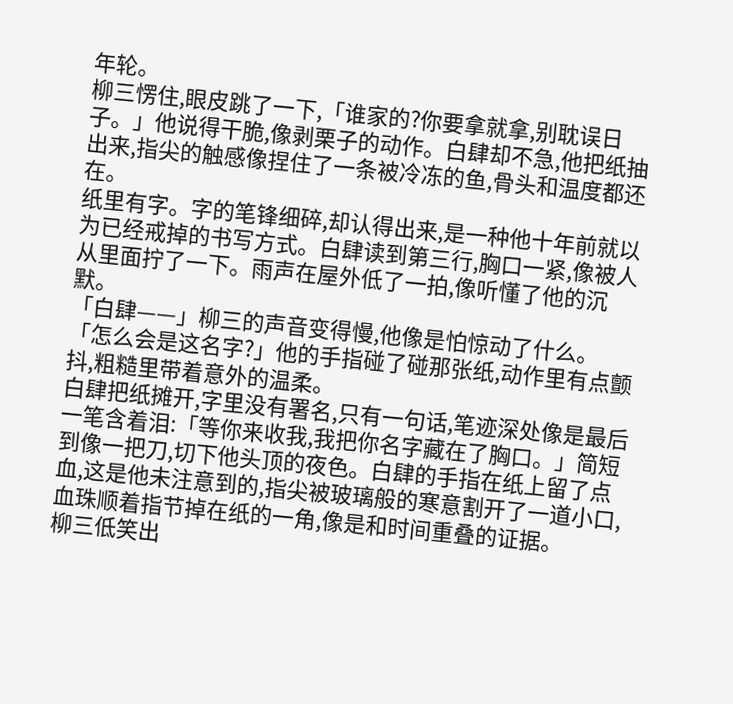年轮。
柳三愣住,眼皮跳了一下,「谁家的?你要拿就拿,别耽误日子。」他说得干脆,像剥栗子的动作。白肆却不急,他把纸抽出来,指尖的触感像捏住了一条被冷冻的鱼,骨头和温度都还在。
纸里有字。字的笔锋细碎,却认得出来,是一种他十年前就以为已经戒掉的书写方式。白肆读到第三行,胸口一紧,像被人从里面拧了一下。雨声在屋外低了一拍,像听懂了他的沉默。
「白肆——」柳三的声音变得慢,他像是怕惊动了什么。「怎么会是这名字?」他的手指碰了碰那张纸,动作里有点颤抖,粗糙里带着意外的温柔。
白肆把纸摊开,字里没有署名,只有一句话,笔迹深处像是最后一笔含着泪:「等你来收我,我把你名字藏在了胸口。」简短到像一把刀,切下他头顶的夜色。白肆的手指在纸上留了点血,这是他未注意到的,指尖被玻璃般的寒意割开了一道小口,血珠顺着指节掉在纸的一角,像是和时间重叠的证据。
柳三低笑出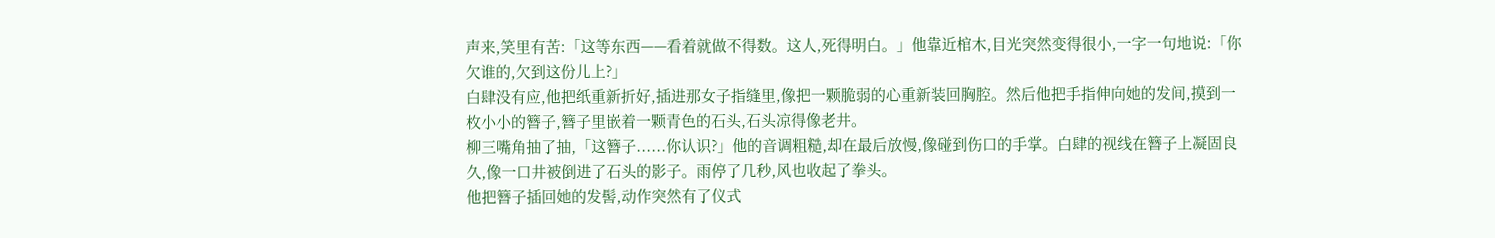声来,笑里有苦:「这等东西——看着就做不得数。这人,死得明白。」他靠近棺木,目光突然变得很小,一字一句地说:「你欠谁的,欠到这份儿上?」
白肆没有应,他把纸重新折好,插进那女子指缝里,像把一颗脆弱的心重新装回胸腔。然后他把手指伸向她的发间,摸到一枚小小的簪子,簪子里嵌着一颗青色的石头,石头凉得像老井。
柳三嘴角抽了抽,「这簪子......你认识?」他的音调粗糙,却在最后放慢,像碰到伤口的手掌。白肆的视线在簪子上凝固良久,像一口井被倒进了石头的影子。雨停了几秒,风也收起了拳头。
他把簪子插回她的发髻,动作突然有了仪式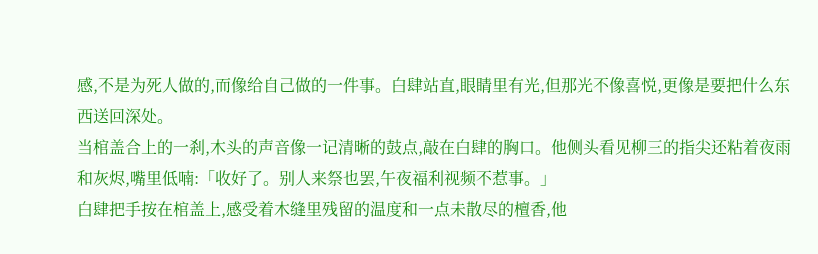感,不是为死人做的,而像给自己做的一件事。白肆站直,眼睛里有光,但那光不像喜悦,更像是要把什么东西送回深处。
当棺盖合上的一刹,木头的声音像一记清晰的鼓点,敲在白肆的胸口。他侧头看见柳三的指尖还粘着夜雨和灰烬,嘴里低喃:「收好了。别人来祭也罢,午夜福利视频不惹事。」
白肆把手按在棺盖上,感受着木缝里残留的温度和一点未散尽的檀香,他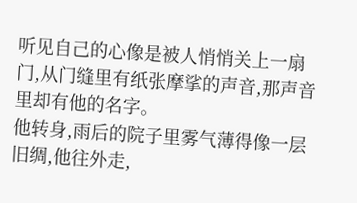听见自己的心像是被人悄悄关上一扇门,从门缝里有纸张摩挲的声音,那声音里却有他的名字。
他转身,雨后的院子里雾气薄得像一层旧绸,他往外走,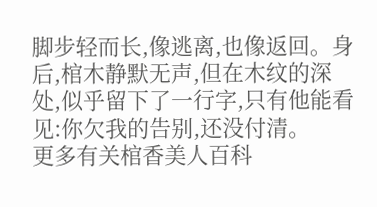脚步轻而长,像逃离,也像返回。身后,棺木静默无声,但在木纹的深处,似乎留下了一行字,只有他能看见:你欠我的告别,还没付清。
更多有关棺香美人百科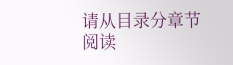请从目录分章节阅读